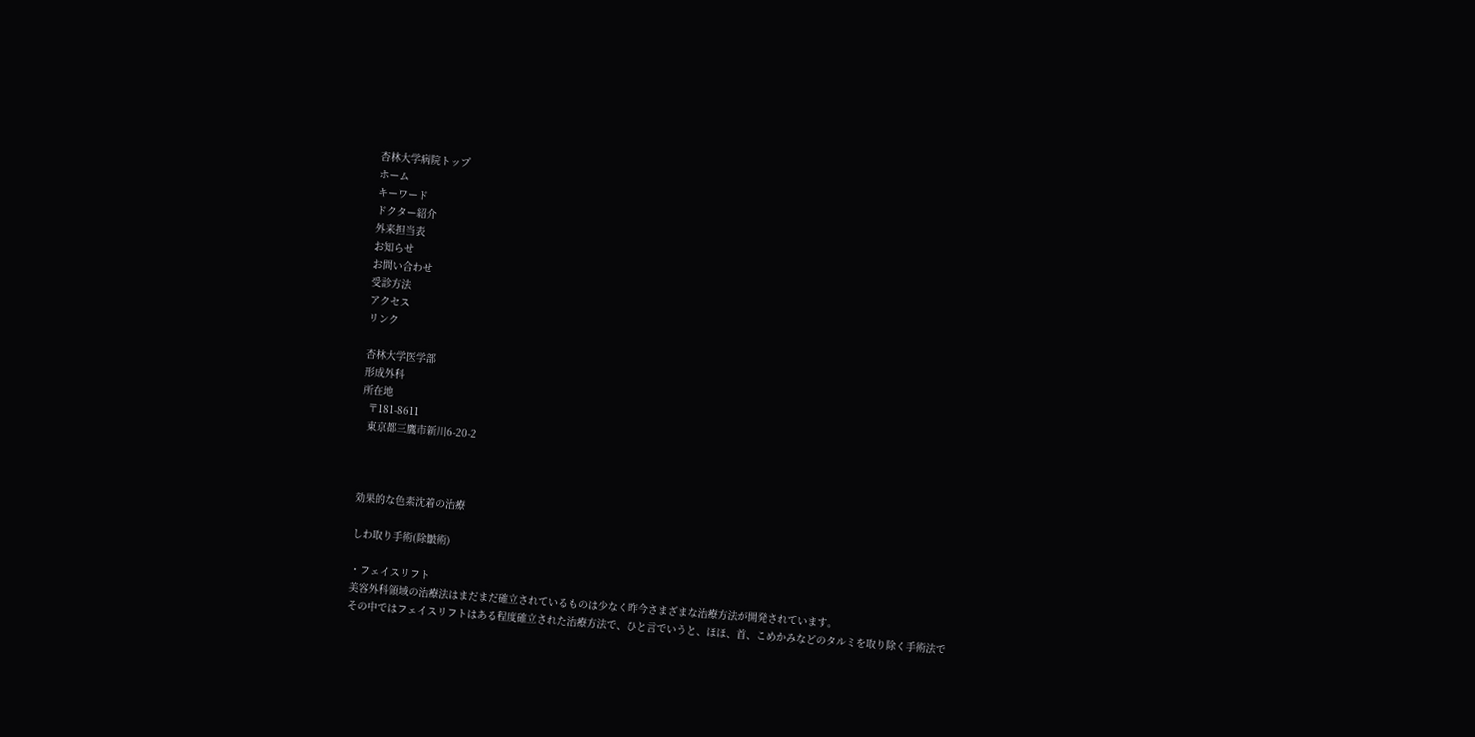杏林大学病院トップ
ホーム
キーワード
ドクター紹介
外来担当表
お知らせ
お問い合わせ
受診方法
アクセス
リンク

杏林大学医学部
形成外科
所在地
  〒181-8611
  東京都三鷹市新川6-20-2



効果的な色素沈着の治療

しわ取り手術(除皺術)

・フェイスリフト
美容外科領域の治療法はまだまだ確立されているものは少なく昨今さまざまな治療方法が開発されています。
その中ではフェイスリフトはある程度確立された治療方法で、ひと言でいうと、ほほ、首、こめかみなどのタルミを取り除く手術法で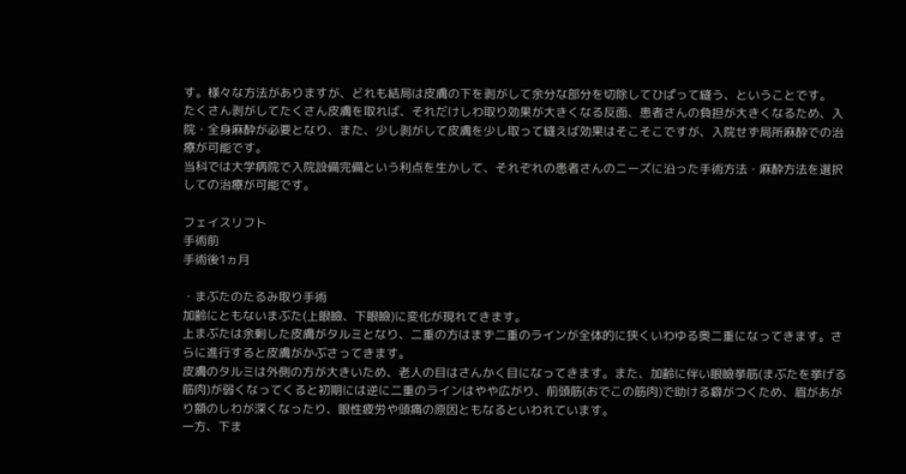す。様々な方法がありますが、どれも結局は皮膚の下を剥がして余分な部分を切除してひぱって縫う、ということです。
たくさん剥がしてたくさん皮膚を取れば、それだけしわ取り効果が大きくなる反面、患者さんの負担が大きくなるため、入院・全身麻酔が必要となり、また、少し剥がして皮膚を少し取って縫えば効果はそこそこですが、入院せず局所麻酔での治療が可能です。
当科では大学病院で入院設備完備という利点を生かして、それぞれの患者さんのニーズに沿った手術方法・麻酔方法を選択しての治療が可能です。

フェイスリフト
手術前
手術後1ヵ月

・まぶたのたるみ取り手術
加齢にともないまぶた(上眼瞼、下眼瞼)に変化が現れてきます。
上まぶたは余剰した皮膚がタルミとなり、二重の方はまず二重のラインが全体的に狭くいわゆる奥二重になってきます。さらに進行すると皮膚がかぶさってきます。
皮膚のタルミは外側の方が大きいため、老人の目はさんかく目になってきます。また、加齢に伴い眼瞼挙筋(まぶたを挙げる筋肉)が弱くなってくると初期には逆に二重のラインはやや広がり、前頭筋(おでこの筋肉)で助ける癖がつくため、眉があがり額のしわが深くなったり、眼性疲労や頭痛の原因ともなるといわれています。
一方、下ま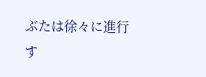ぶたは徐々に進行す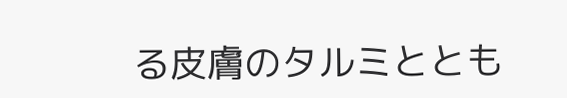る皮膚のタルミととも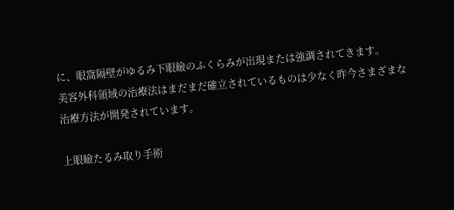に、眼窩隔壁がゆるみ下眼瞼のふくらみが出現または強調されてきます。
美容外科領域の治療法はまだまだ確立されているものは少なく昨今さまざまな治療方法が開発されています。

上眼瞼たるみ取り手術